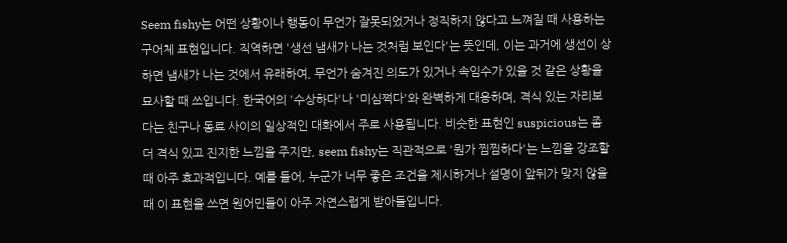Seem fishy는 어떤 상황이나 행동이 무언가 잘못되었거나 정직하지 않다고 느껴질 때 사용하는 구어체 표현입니다. 직역하면 '생선 냄새가 나는 것처럼 보인다'는 뜻인데, 이는 과거에 생선이 상하면 냄새가 나는 것에서 유래하여, 무언가 숨겨진 의도가 있거나 속임수가 있을 것 같은 상황을 묘사할 때 쓰입니다. 한국어의 '수상하다'나 '미심쩍다'와 완벽하게 대응하며, 격식 있는 자리보다는 친구나 동료 사이의 일상적인 대화에서 주로 사용됩니다. 비슷한 표현인 suspicious는 좀 더 격식 있고 진지한 느낌을 주지만, seem fishy는 직관적으로 '뭔가 찜찜하다'는 느낌을 강조할 때 아주 효과적입니다. 예를 들어, 누군가 너무 좋은 조건을 제시하거나 설명이 앞뒤가 맞지 않을 때 이 표현을 쓰면 원어민들이 아주 자연스럽게 받아들입니다.